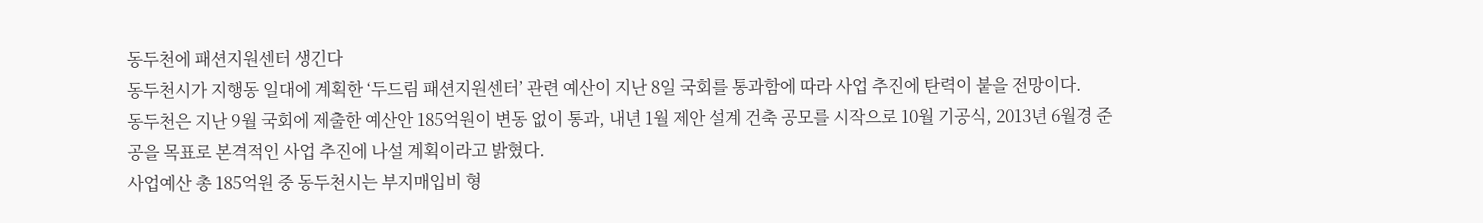동두천에 패션지원센터 생긴다
동두천시가 지행동 일대에 계획한 ‘두드림 패션지원센터’ 관련 예산이 지난 8일 국회를 통과함에 따라 사업 추진에 탄력이 붙을 전망이다.
동두천은 지난 9월 국회에 제출한 예산안 185억원이 변동 없이 통과, 내년 1월 제안 설계 건축 공모를 시작으로 10월 기공식, 2013년 6월경 준공을 목표로 본격적인 사업 추진에 나설 계획이라고 밝혔다.
사업예산 총 185억원 중 동두천시는 부지매입비 형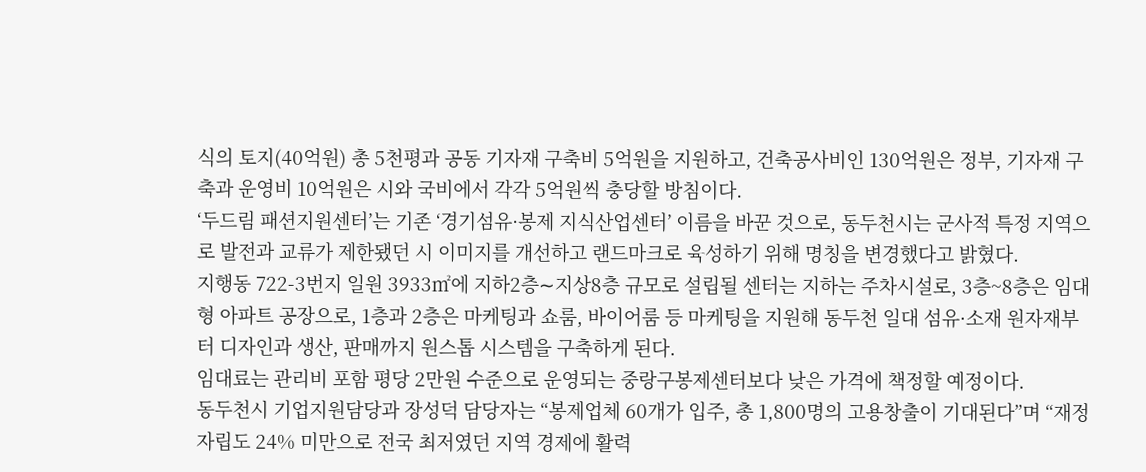식의 토지(40억원) 총 5천평과 공동 기자재 구축비 5억원을 지원하고, 건축공사비인 130억원은 정부, 기자재 구축과 운영비 10억원은 시와 국비에서 각각 5억원씩 충당할 방침이다.
‘두드림 패션지원센터’는 기존 ‘경기섬유·봉제 지식산업센터’ 이름을 바꾼 것으로, 동두천시는 군사적 특정 지역으로 발전과 교류가 제한됐던 시 이미지를 개선하고 랜드마크로 육성하기 위해 명칭을 변경했다고 밝혔다.
지행동 722-3번지 일원 3933㎡에 지하2층∼지상8층 규모로 설립될 센터는 지하는 주차시설로, 3층~8층은 임대형 아파트 공장으로, 1층과 2층은 마케팅과 쇼룸, 바이어룸 등 마케팅을 지원해 동두천 일대 섬유·소재 원자재부터 디자인과 생산, 판매까지 원스톱 시스템을 구축하게 된다.
임대료는 관리비 포함 평당 2만원 수준으로 운영되는 중랑구봉제센터보다 낮은 가격에 책정할 예정이다.
동두천시 기업지원담당과 장성덕 담당자는 “봉제업체 60개가 입주, 총 1,800명의 고용창출이 기대된다”며 “재정자립도 24% 미만으로 전국 최저였던 지역 경제에 활력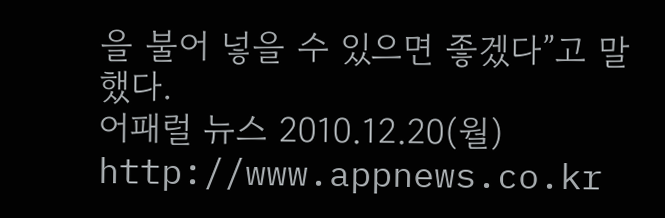을 불어 넣을 수 있으면 좋겠다”고 말했다.
어패럴 뉴스 2010.12.20(월) http://www.appnews.co.kr